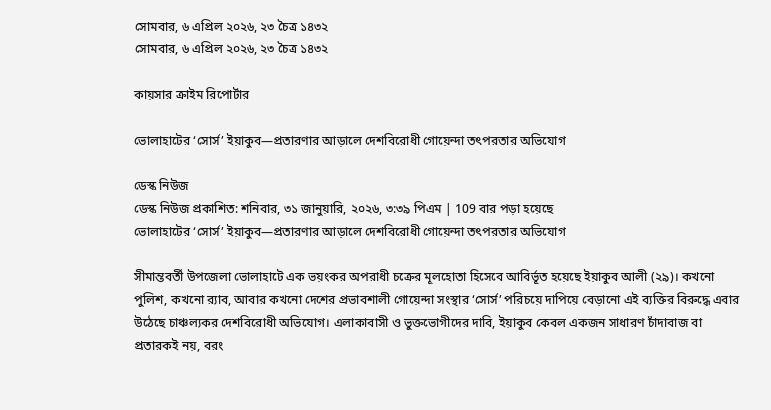সোমবার, ৬ এপ্রিল ২০২৬, ২৩ চৈত্র ১৪৩২
সোমবার, ৬ এপ্রিল ২০২৬, ২৩ চৈত্র ১৪৩২

কায়সার ক্রাইম রিপোর্টার

ভোলাহাটের ‘সোর্স’ ইয়াকুব—প্রতারণার আড়ালে দেশবিরোধী গোয়েন্দা তৎপরতার অভিযোগ

ডেস্ক নিউজ
ডেস্ক নিউজ প্রকাশিত: শনিবার, ৩১ জানুয়ারি, ২০২৬, ৩:৩৯ পিএম | 109 বার পড়া হয়েছে
ভোলাহাটের ‘সোর্স’ ইয়াকুব—প্রতারণার আড়ালে দেশবিরোধী গোয়েন্দা তৎপরতার অভিযোগ

সীমান্তবর্তী উপজেলা ভোলাহাটে এক ভয়ংকর অপরাধী চক্রের মূলহোতা হিসেবে আবির্ভূত হয়েছে ইয়াকুব আলী (২৯)। কখনো পুলিশ, কখনো র‌্যাব, আবার কখনো দেশের প্রভাবশালী গোয়েন্দা সংস্থার ‘সোর্স’ পরিচয়ে দাপিয়ে বেড়ানো এই ব্যক্তির বিরুদ্ধে এবার উঠেছে চাঞ্চল্যকর দেশবিরোধী অভিযোগ। এলাকাবাসী ও ভুক্তভোগীদের দাবি, ইয়াকুব কেবল একজন সাধারণ চাঁদাবাজ বা প্রতারকই নয়, বরং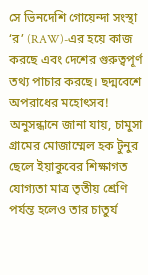সে ভিনদেশি গোয়েন্দা সংস্থা ‘র’ (RAW)-এর হয়ে কাজ করছে এবং দেশের গুরুত্বপূর্ণ তথ্য পাচার করছে। ছদ্মবেশে অপরাধের মহোৎসব! অনুসন্ধানে জানা যায়, চামুসা গ্রামের মোজাম্মেল হক টুনুর ছেলে ইয়াকুবের শিক্ষাগত যোগ্যতা মাত্র তৃতীয় শ্রেণি পর্যন্ত হলেও তার চাতুর্য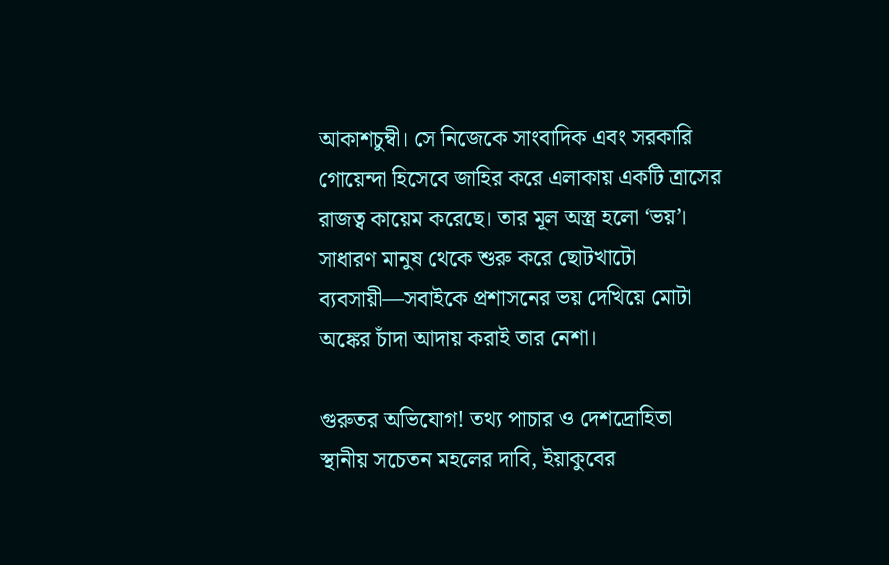আকাশচুম্বী। সে নিজেকে সাংবাদিক এবং সরকারি গোয়েন্দা হিসেবে জাহির করে এলাকায় একটি ত্রাসের রাজত্ব কায়েম করেছে। তার মূল অস্ত্র হলো ‘ভয়’। সাধারণ মানুষ থেকে শুরু করে ছোটখাটো ব্যবসায়ী—সবাইকে প্রশাসনের ভয় দেখিয়ে মোটা অঙ্কের চাঁদা আদায় করাই তার নেশা।

গুরুতর অভিযোগ! তথ্য পাচার ও দেশদ্রোহিতা
স্থানীয় সচেতন মহলের দাবি, ইয়াকুবের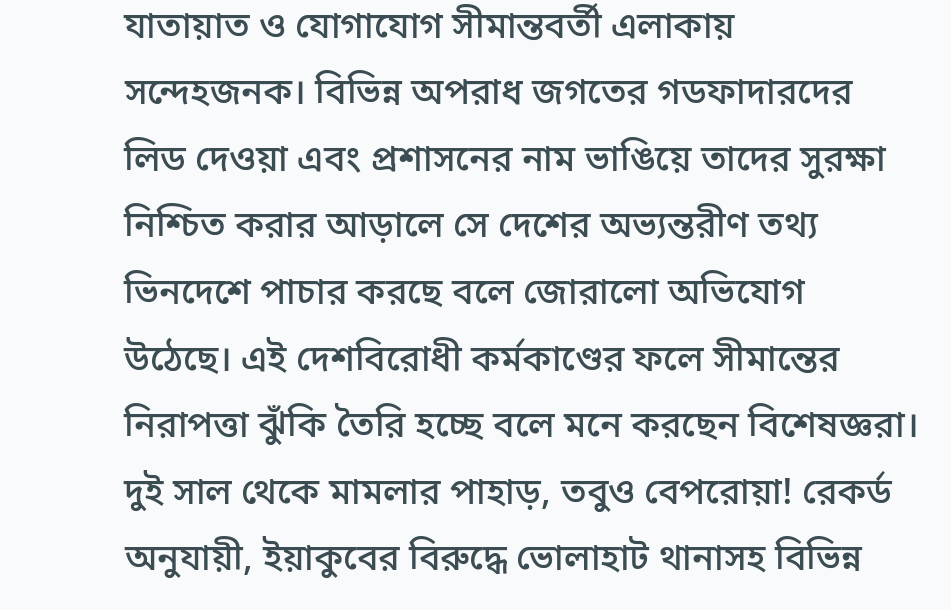যাতায়াত ও যোগাযোগ সীমান্তবর্তী এলাকায় সন্দেহজনক। বিভিন্ন অপরাধ জগতের গডফাদারদের লিড দেওয়া এবং প্রশাসনের নাম ভাঙিয়ে তাদের সুরক্ষা নিশ্চিত করার আড়ালে সে দেশের অভ্যন্তরীণ তথ্য ভিনদেশে পাচার করছে বলে জোরালো অভিযোগ উঠেছে। এই দেশবিরোধী কর্মকাণ্ডের ফলে সীমান্তের নিরাপত্তা ঝুঁকি তৈরি হচ্ছে বলে মনে করছেন বিশেষজ্ঞরা। দুই সাল থেকে মামলার পাহাড়, তবুও বেপরোয়া! রেকর্ড অনুযায়ী, ইয়াকুবের বিরুদ্ধে ভোলাহাট থানাসহ বিভিন্ন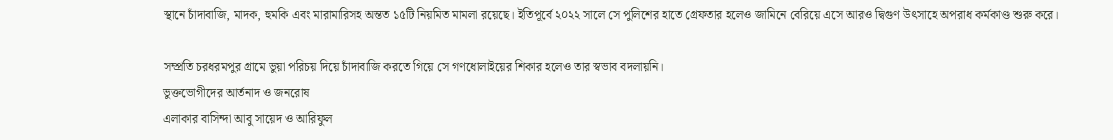স্থানে চাঁদাবাজি, মাদক, হুমকি এবং মারামারিসহ অন্তত ১৫টি নিয়মিত মামলা রয়েছে। ইতিপূর্বে ২০২২ সালে সে পুলিশের হাতে গ্রেফতার হলেও জামিনে বেরিয়ে এসে আরও দ্বিগুণ উৎসাহে অপরাধ কর্মকাণ্ড শুরু করে।

সম্প্রতি চরধরমপুর গ্রামে ভুয়া পরিচয় দিয়ে চাঁদাবাজি করতে গিয়ে সে গণধোলাইয়ের শিকার হলেও তার স্বভাব বদলায়নি।
ভুক্তভোগীদের আর্তনাদ ও জনরোষ
এলাকার বাসিন্দা আবু সায়েদ ও আরিফুল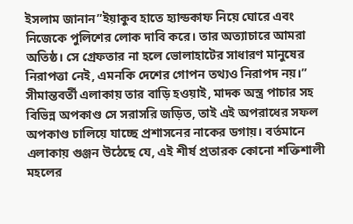ইসলাম জানান”ইয়াকুব হাতে হ্যান্ডকাফ নিয়ে ঘোরে এবং নিজেকে পুলিশের লোক দাবি করে। তার অত্যাচারে আমরা অতিষ্ঠ। সে গ্রেফতার না হলে ভোলাহাটের সাধারণ মানুষের নিরাপত্তা নেই, এমনকি দেশের গোপন তথ্যও নিরাপদ নয়।” সীমান্তবর্তী এলাকায় তার বাড়ি হওয়াই, মাদক অস্ত্র পাচার সহ বিভিন্ন অপকাণ্ড সে সরাসরি জড়িত, তাই এই অপরাধের সফল অপকাণ্ড চালিয়ে যাচ্ছে প্রশাসনের নাকের ডগায়। বর্তমানে এলাকায় গুঞ্জন উঠেছে যে, এই শীর্ষ প্রতারক কোনো শক্তিশালী মহলের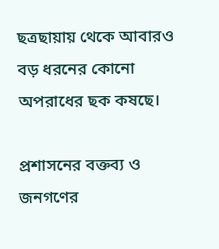ছত্রছায়ায় থেকে আবারও বড় ধরনের কোনো অপরাধের ছক কষছে।

প্রশাসনের বক্তব্য ও জনগণের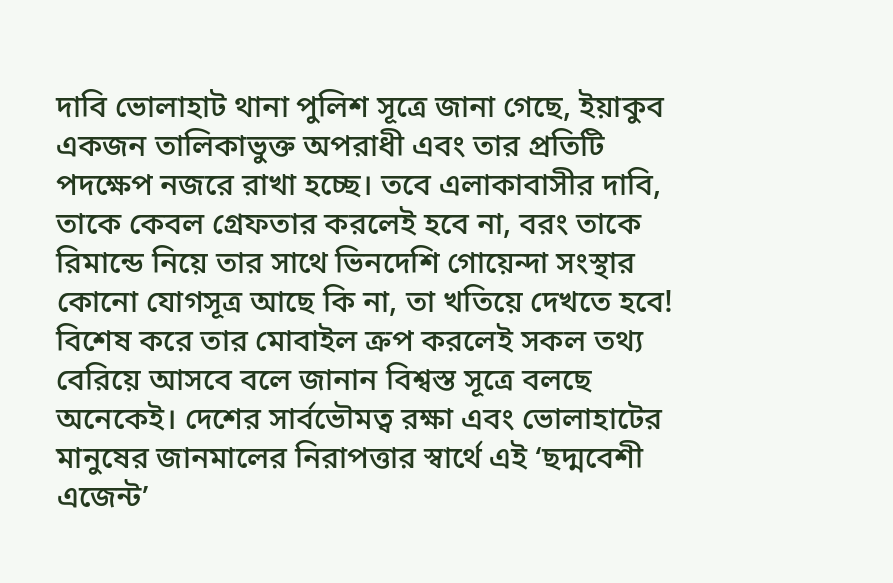দাবি ভোলাহাট থানা পুলিশ সূত্রে জানা গেছে, ইয়াকুব একজন তালিকাভুক্ত অপরাধী এবং তার প্রতিটি পদক্ষেপ নজরে রাখা হচ্ছে। তবে এলাকাবাসীর দাবি, তাকে কেবল গ্রেফতার করলেই হবে না, বরং তাকে রিমান্ডে নিয়ে তার সাথে ভিনদেশি গোয়েন্দা সংস্থার কোনো যোগসূত্র আছে কি না, তা খতিয়ে দেখতে হবে! বিশেষ করে তার মোবাইল ক্রপ করলেই সকল তথ্য বেরিয়ে আসবে বলে জানান বিশ্বস্ত সূত্রে বলছে অনেকেই। দেশের সার্বভৌমত্ব রক্ষা এবং ভোলাহাটের মানুষের জানমালের নিরাপত্তার স্বার্থে এই ‘ছদ্মবেশী এজেন্ট’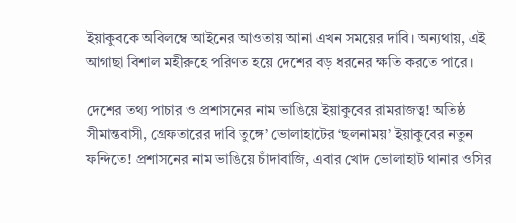ইয়াকুবকে অবিলম্বে আইনের আওতায় আনা এখন সময়ের দাবি। অন্যথায়, এই আগাছা বিশাল মহীরুহে পরিণত হয়ে দেশের বড় ধরনের ক্ষতি করতে পারে।

দেশের তথ্য পাচার ও প্রশাসনের নাম ভাঙিয়ে ইয়াকুবের রামরাজত্ব! অতিষ্ঠ সীমান্তবাসী, গ্রেফতারের দাবি তুঙ্গে’ ভোলাহাটের ‘ছলনাময়’ ইয়াকুবের নতুন ফন্দিতে! প্রশাসনের নাম ভাঙিয়ে চাঁদাবাজি, এবার খোদ ভোলাহাট থানার ওসির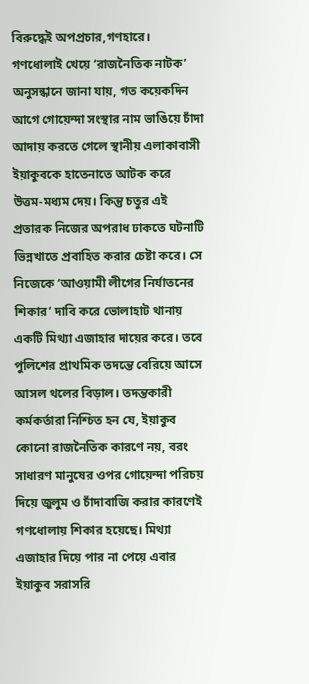বিরুদ্ধেই অপপ্রচার,গণহারে। গণধোলাই খেয়ে ‘রাজনৈতিক নাটক’
অনুসন্ধানে জানা যায়, গত কয়েকদিন আগে গোয়েন্দা সংস্থার নাম ভাঙিয়ে চাঁদা আদায় করতে গেলে স্থানীয় এলাকাবাসী ইয়াকুবকে হাতেনাতে আটক করে উত্তম-মধ্যম দেয়। কিন্তু চতুর এই প্রতারক নিজের অপরাধ ঢাকতে ঘটনাটি ভিন্নখাতে প্রবাহিত করার চেষ্টা করে। সে নিজেকে ‘আওয়ামী লীগের নির্যাতনের শিকার’ দাবি করে ভোলাহাট থানায় একটি মিথ্যা এজাহার দায়ের করে। তবে পুলিশের প্রাথমিক তদন্তে বেরিয়ে আসে আসল থলের বিড়াল। তদন্তকারী কর্মকর্তারা নিশ্চিত হন যে, ইয়াকুব কোনো রাজনৈতিক কারণে নয়, বরং সাধারণ মানুষের ওপর গোয়েন্দা পরিচয় দিয়ে জুলুম ও চাঁদাবাজি করার কারণেই গণধোলায় শিকার হয়েছে। মিথ্যা এজাহার দিয়ে পার না পেয়ে এবার ইয়াকুব সরাসরি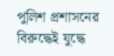পুলিশ প্রশাসনের বিরুদ্ধেই যুদ্ধে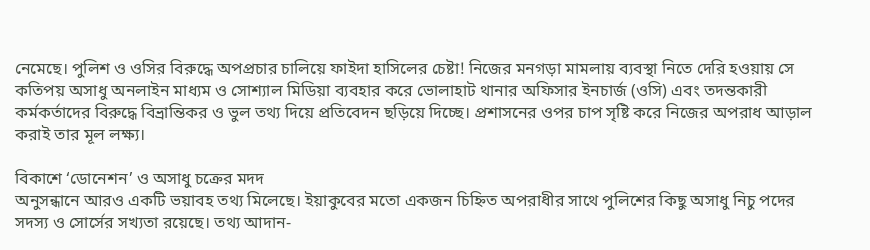নেমেছে। পুলিশ ও ওসির বিরুদ্ধে অপপ্রচার চালিয়ে ফাইদা হাসিলের চেষ্টা! নিজের মনগড়া মামলায় ব্যবস্থা নিতে দেরি হওয়ায় সে কতিপয় অসাধু অনলাইন মাধ্যম ও সোশ্যাল মিডিয়া ব্যবহার করে ভোলাহাট থানার অফিসার ইনচার্জ (ওসি) এবং তদন্তকারী কর্মকর্তাদের বিরুদ্ধে বিভ্রান্তিকর ও ভুল তথ্য দিয়ে প্রতিবেদন ছড়িয়ে দিচ্ছে। প্রশাসনের ওপর চাপ সৃষ্টি করে নিজের অপরাধ আড়াল করাই তার মূল লক্ষ্য।

বিকাশে ‘ডোনেশন’ ও অসাধু চক্রের মদদ
অনুসন্ধানে আরও একটি ভয়াবহ তথ্য মিলেছে। ইয়াকুবের মতো একজন চিহ্নিত অপরাধীর সাথে পুলিশের কিছু অসাধু নিচু পদের সদস্য ও সোর্সের সখ্যতা রয়েছে। তথ্য আদান-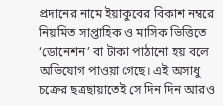প্রদানের নামে ইয়াকুবের বিকাশ নম্বরে নিয়মিত সাপ্তাহিক ও মাসিক ভিত্তিতে ‘ডোনেশন’ বা টাকা পাঠানো হয় বলে অভিযোগ পাওয়া গেছে। এই অসাধু চক্রের ছত্রছায়াতেই সে দিন দিন আরও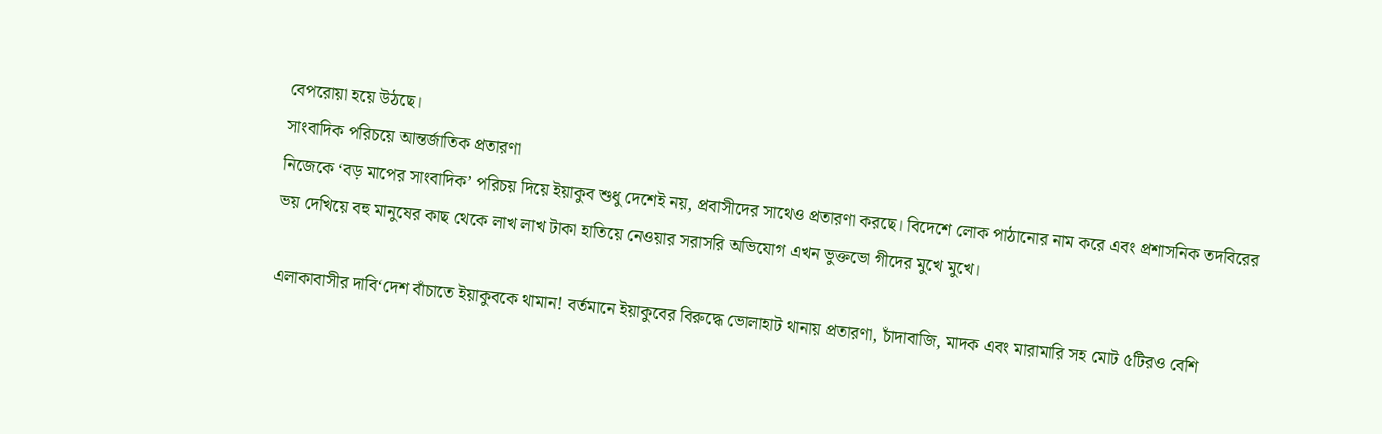বেপরোয়া হয়ে উঠছে।
সাংবাদিক পরিচয়ে আন্তর্জাতিক প্রতারণা
নিজেকে ‘বড় মাপের সাংবাদিক’ পরিচয় দিয়ে ইয়াকুব শুধু দেশেই নয়, প্রবাসীদের সাথেও প্রতারণা করছে। বিদেশে লোক পাঠানোর নাম করে এবং প্রশাসনিক তদবিরের ভয় দেখিয়ে বহু মানুষের কাছ থেকে লাখ লাখ টাকা হাতিয়ে নেওয়ার সরাসরি অভিযোগ এখন ভুক্তভো গীদের মুখে মুখে।

এলাকাবাসীর দাবি‘দেশ বাঁচাতে ইয়াকুবকে থামান! বর্তমানে ইয়াকুবের বিরুদ্ধে ভোলাহাট থানায় প্রতারণা, চাঁদাবাজি, মাদক এবং মারামারি সহ মোট ৫টিরও বেশি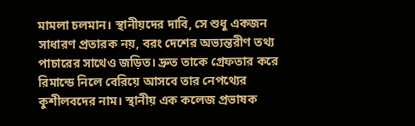মামলা চলমান। স্থানীয়দের দাবি, সে শুধু একজন সাধারণ প্রতারক নয়, বরং দেশের অভ্যন্তরীণ তথ্য পাচারের সাথেও জড়িত। দ্রুত তাকে গ্রেফতার করে রিমান্ডে নিলে বেরিয়ে আসবে তার নেপথ্যের কুশীলবদের নাম। স্থানীয় এক কলেজ প্রভাষক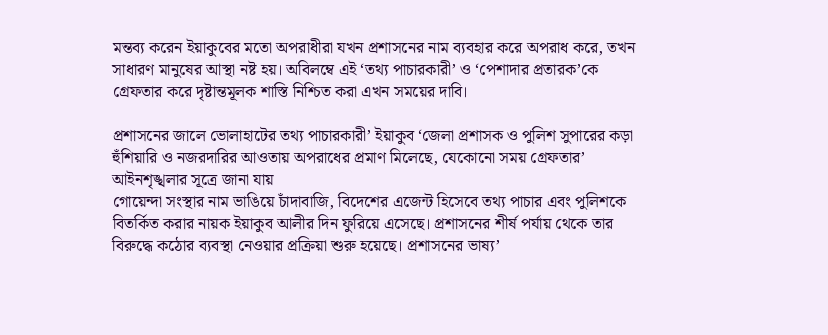মন্তব্য করেন ইয়াকুবের মতো অপরাধীরা যখন প্রশাসনের নাম ব্যবহার করে অপরাধ করে, তখন সাধারণ মানুষের আস্থা নষ্ট হয়। অবিলম্বে এই ‘তথ্য পাচারকারী’ ও ‘পেশাদার প্রতারক’কে গ্রেফতার করে দৃষ্টান্তমূলক শাস্তি নিশ্চিত করা এখন সময়ের দাবি।

প্রশাসনের জালে ভোলাহাটের তথ্য পাচারকারী’ ইয়াকুব ‘জেলা প্রশাসক ও পুলিশ সুপারের কড়া হুঁশিয়ারি ও নজরদারির আওতায় অপরাধের প্রমাণ মিলেছে, যেকোনো সময় গ্রেফতার’ আইনশৃঙ্খলার সূত্রে জানা যায়
গোয়েন্দা সংস্থার নাম ভাঙিয়ে চাঁদাবাজি, বিদেশের এজেন্ট হিসেবে তথ্য পাচার এবং পুলিশকে বিতর্কিত করার নায়ক ইয়াকুব আলীর দিন ফুরিয়ে এসেছে। প্রশাসনের শীর্ষ পর্যায় থেকে তার বিরুদ্ধে কঠোর ব্যবস্থা নেওয়ার প্রক্রিয়া শুরু হয়েছে। প্রশাসনের ভাষ্য’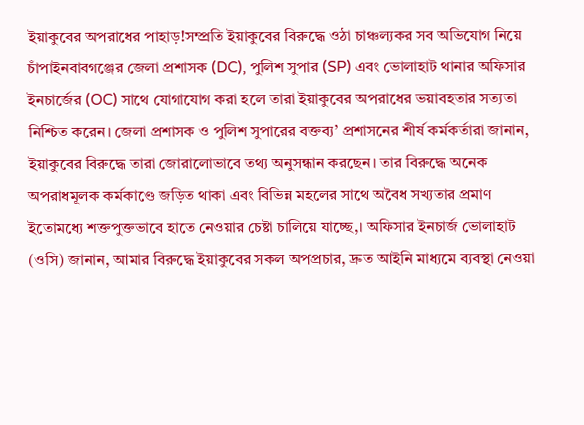ইয়াকুবের অপরাধের পাহাড়!সম্প্রতি ইয়াকুবের বিরুদ্ধে ওঠা চাঞ্চল্যকর সব অভিযোগ নিয়ে চাঁপাইনবাবগঞ্জের জেলা প্রশাসক (DC), পুলিশ সুপার (SP) এবং ভোলাহাট থানার অফিসার ইনচার্জের (OC) সাথে যোগাযোগ করা হলে তারা ইয়াকুবের অপরাধের ভয়াবহতার সত্যতা নিশ্চিত করেন। জেলা প্রশাসক ও পুলিশ সুপারের বক্তব্য’ প্রশাসনের শীর্ষ কর্মকর্তারা জানান, ইয়াকুবের বিরুদ্ধে তারা জোরালোভাবে তথ্য অনুসন্ধান করছেন। তার বিরুদ্ধে অনেক অপরাধমূলক কর্মকাণ্ডে জড়িত থাকা এবং বিভিন্ন মহলের সাথে অবৈধ সখ্যতার প্রমাণ ইতোমধ্যে শক্তপুক্তভাবে হাতে নেওয়ার চেষ্টা চালিয়ে যাচ্ছে,। অফিসার ইনচার্জ ভোলাহাট (ওসি) জানান, আমার বিরুদ্ধে ইয়াকুবের সকল অপপ্রচার, দ্রুত আইনি মাধ্যমে ব্যবস্থা নেওয়া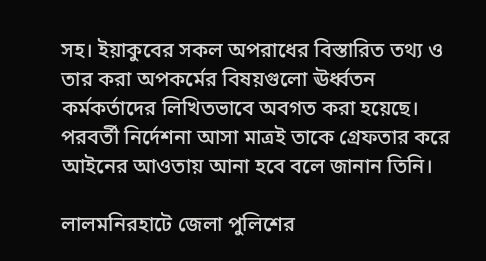সহ। ইয়াকুবের সকল অপরাধের বিস্তারিত তথ্য ও তার করা অপকর্মের বিষয়গুলো ঊর্ধ্বতন কর্মকর্তাদের লিখিতভাবে অবগত করা হয়েছে। পরবর্তী নির্দেশনা আসা মাত্রই তাকে গ্রেফতার করে আইনের আওতায় আনা হবে বলে জানান তিনি।

লালমনিরহাটে জেলা পুলিশের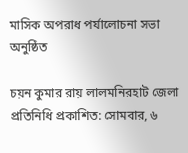মাসিক অপরাধ পর্যালোচনা সভা অনুষ্ঠিত

চয়ন কুমার রায় লালমনিরহাট জেলা প্রতিনিধি প্রকাশিত: সোমবার, ৬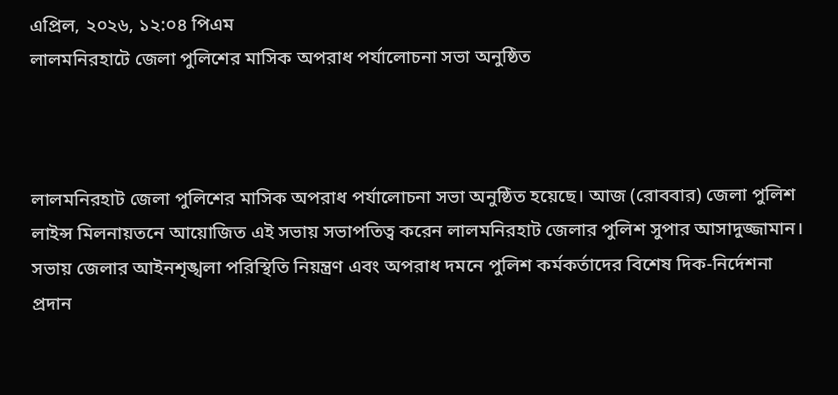এপ্রিল, ২০২৬, ১২:০৪ পিএম
লালমনিরহাটে জেলা পুলিশের মাসিক অপরাধ পর্যালোচনা সভা অনুষ্ঠিত



লালমনিরহাট জেলা পুলিশের মাসিক অপরাধ পর্যালোচনা সভা অনুষ্ঠিত হয়েছে। আজ (রোববার) জেলা পুলিশ লাইন্স মিলনায়তনে আয়োজিত এই সভায় সভাপতিত্ব করেন লালমনিরহাট জেলার পুলিশ সুপার আসাদুজ্জামান। সভায় জেলার আইনশৃঙ্খলা পরিস্থিতি নিয়ন্ত্রণ এবং অপরাধ দমনে পুলিশ কর্মকর্তাদের বিশেষ দিক-নির্দেশনা প্রদান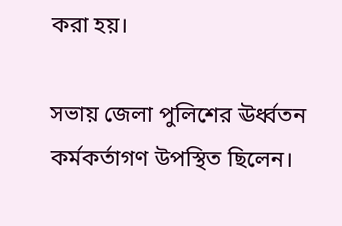করা হয়।

সভায় জেলা পুলিশের ঊর্ধ্বতন কর্মকর্তাগণ উপস্থিত ছিলেন।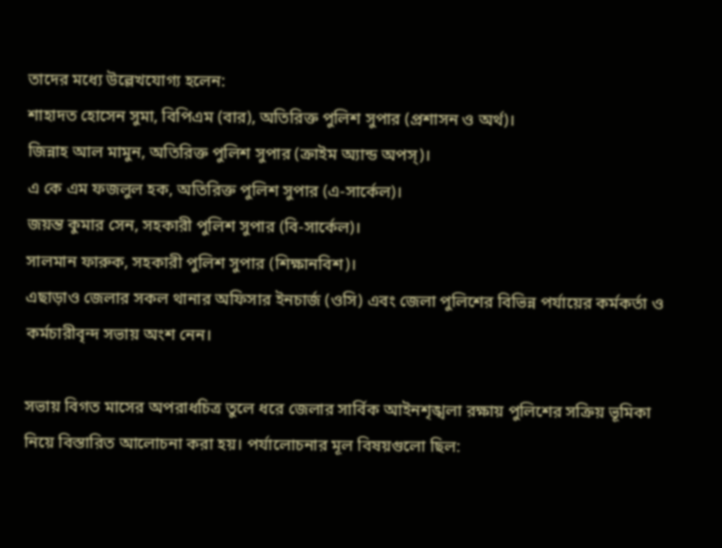তাদের মধ্যে উল্লেখযোগ্য হলেন:
শাহাদত হোসেন সুমা, বিপিএম (বার), অতিরিক্ত পুলিশ সুপার (প্রশাসন ও অর্থ)।
জিন্নাহ আল মামুন, অতিরিক্ত পুলিশ সুপার (ক্রাইম অ্যান্ড অপস্)।
এ কে এম ফজলুল হক, অতিরিক্ত পুলিশ সুপার (এ-সার্কেল)।
জয়ন্ত কুমার সেন, সহকারী পুলিশ সুপার (বি-সার্কেল)।
সালমান ফারুক, সহকারী পুলিশ সুপার (শিক্ষানবিশ)।
এছাড়াও জেলার সকল থানার অফিসার ইনচার্জ (ওসি) এবং জেলা পুলিশের বিভিন্ন পর্যায়ের কর্মকর্তা ও কর্মচারীবৃন্দ সভায় অংশ নেন।

সভায় বিগত মাসের অপরাধচিত্র তুলে ধরে জেলার সার্বিক আইনশৃঙ্খলা রক্ষায় পুলিশের সক্রিয় ভূমিকা নিয়ে বিস্তারিত আলোচনা করা হয়। পর্যালোচনার মূল বিষয়গুলো ছিল: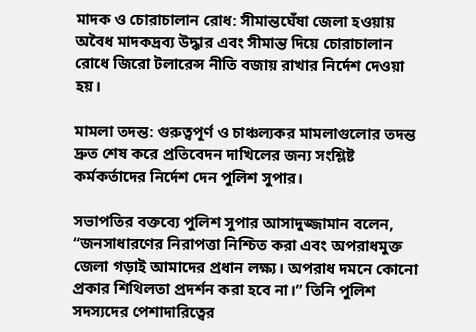মাদক ও চোরাচালান রোধ: সীমান্তঘেঁষা জেলা হওয়ায় অবৈধ মাদকদ্রব্য উদ্ধার এবং সীমান্ত দিয়ে চোরাচালান রোধে জিরো টলারেন্স নীতি বজায় রাখার নির্দেশ দেওয়া হয়।

মামলা তদন্ত: গুরুত্বপূর্ণ ও চাঞ্চল্যকর মামলাগুলোর তদন্ত দ্রুত শেষ করে প্রতিবেদন দাখিলের জন্য সংশ্লিষ্ট কর্মকর্তাদের নির্দেশ দেন পুলিশ সুপার।

সভাপতির বক্তব্যে পুলিশ সুপার আসাদুজ্জামান বলেন, “জনসাধারণের নিরাপত্তা নিশ্চিত করা এবং অপরাধমুক্ত জেলা গড়াই আমাদের প্রধান লক্ষ্য। অপরাধ দমনে কোনো প্রকার শিথিলতা প্রদর্শন করা হবে না।” তিনি পুলিশ সদস্যদের পেশাদারিত্বের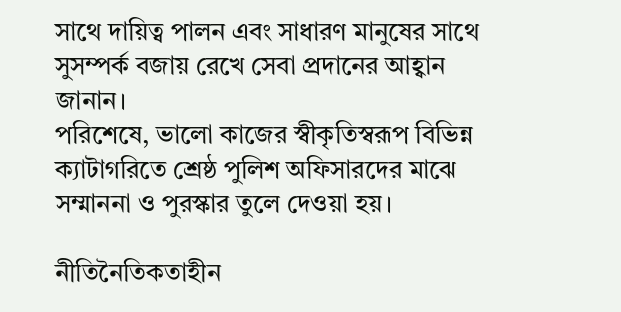সাথে দায়িত্ব পালন এবং সাধারণ মানুষের সাথে সুসম্পর্ক বজায় রেখে সেবা প্রদানের আহ্বান জানান।
পরিশেষে, ভালো কাজের স্বীকৃতিস্বরূপ বিভিন্ন ক্যাটাগরিতে শ্রেষ্ঠ পুলিশ অফিসারদের মাঝে সম্মাননা ও পুরস্কার তুলে দেওয়া হয়।

নীতিনৈতিকতাহীন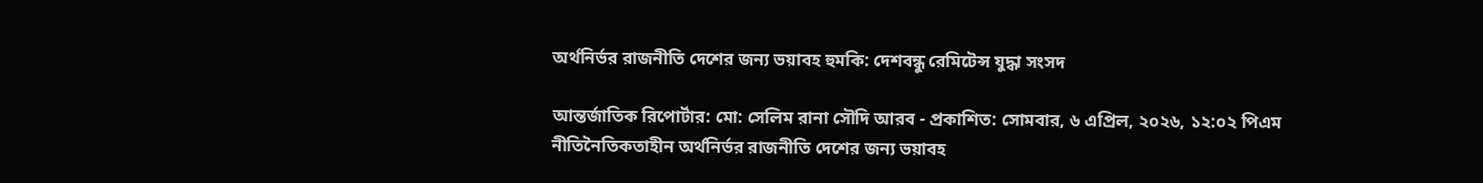অর্থনির্ভর রাজনীতি দেশের জন্য ভয়াবহ হুমকি: দেশবন্ধু রেমিটেন্স যুদ্ধা সংসদ

আন্তর্জাতিক রিপোর্টার: মো: সেলিম রানা সৌদি আরব - প্রকাশিত: সোমবার, ৬ এপ্রিল, ২০২৬, ১২:০২ পিএম
নীতিনৈতিকতাহীন অর্থনির্ভর রাজনীতি দেশের জন্য ভয়াবহ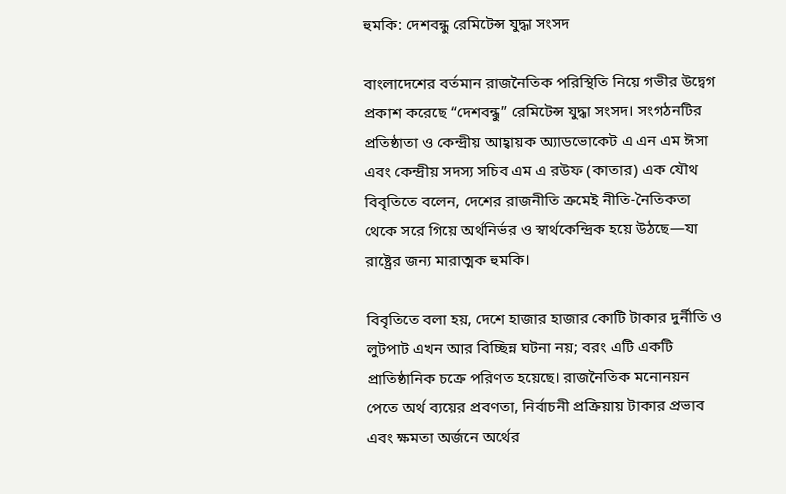হুমকি: দেশবন্ধু রেমিটেন্স যুদ্ধা সংসদ

বাংলাদেশের বর্তমান রাজনৈতিক পরিস্থিতি নিয়ে গভীর উদ্বেগ প্রকাশ করেছে “দেশবন্ধু” রেমিটেন্স যুদ্ধা সংসদ। সংগঠনটির প্রতিষ্ঠাতা ও কেন্দ্রীয় আহ্বায়ক অ্যাডভোকেট এ এন এম ঈসা এবং কেন্দ্রীয় সদস্য সচিব এম এ রউফ (কাতার) এক যৌথ বিবৃতিতে বলেন, দেশের রাজনীতি ক্রমেই নীতি-নৈতিকতা থেকে সরে গিয়ে অর্থনির্ভর ও স্বার্থকেন্দ্রিক হয়ে উঠছে—যা রাষ্ট্রের জন্য মারাত্মক হুমকি।

বিবৃতিতে বলা হয়, দেশে হাজার হাজার কোটি টাকার দুর্নীতি ও লুটপাট এখন আর বিচ্ছিন্ন ঘটনা নয়; বরং এটি একটি প্রাতিষ্ঠানিক চক্রে পরিণত হয়েছে। রাজনৈতিক মনোনয়ন পেতে অর্থ ব্যয়ের প্রবণতা, নির্বাচনী প্রক্রিয়ায় টাকার প্রভাব এবং ক্ষমতা অর্জনে অর্থের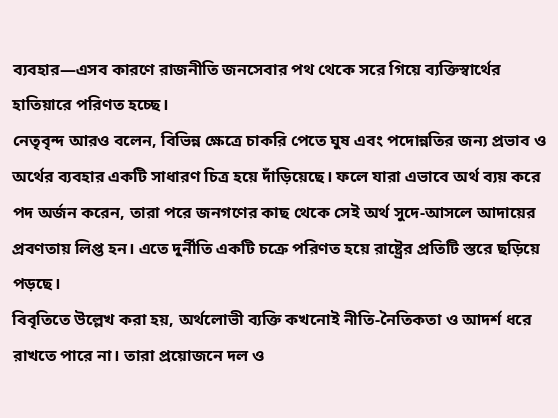ব্যবহার—এসব কারণে রাজনীতি জনসেবার পথ থেকে সরে গিয়ে ব্যক্তিস্বার্থের হাতিয়ারে পরিণত হচ্ছে।
নেতৃবৃন্দ আরও বলেন, বিভিন্ন ক্ষেত্রে চাকরি পেতে ঘুষ এবং পদোন্নতির জন্য প্রভাব ও অর্থের ব্যবহার একটি সাধারণ চিত্র হয়ে দাঁড়িয়েছে। ফলে যারা এভাবে অর্থ ব্যয় করে পদ অর্জন করেন, তারা পরে জনগণের কাছ থেকে সেই অর্থ সুদে-আসলে আদায়ের প্রবণতায় লিপ্ত হন। এতে দুর্নীতি একটি চক্রে পরিণত হয়ে রাষ্ট্রের প্রতিটি স্তরে ছড়িয়ে পড়ছে।
বিবৃতিতে উল্লেখ করা হয়, অর্থলোভী ব্যক্তি কখনোই নীতি-নৈতিকতা ও আদর্শ ধরে রাখতে পারে না। তারা প্রয়োজনে দল ও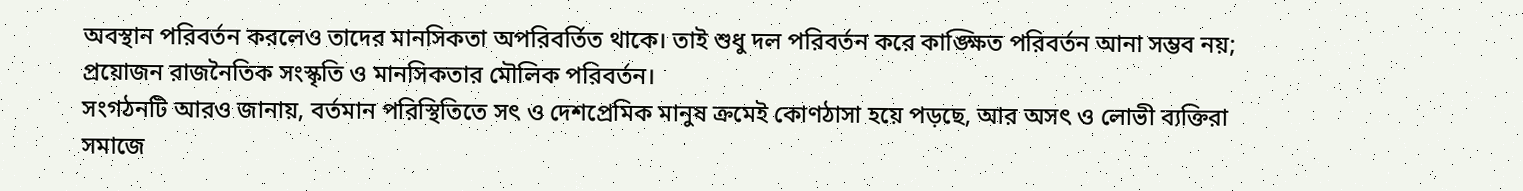অবস্থান পরিবর্তন করলেও তাদের মানসিকতা অপরিবর্তিত থাকে। তাই শুধু দল পরিবর্তন করে কাঙ্ক্ষিত পরিবর্তন আনা সম্ভব নয়; প্রয়োজন রাজনৈতিক সংস্কৃতি ও মানসিকতার মৌলিক পরিবর্তন।
সংগঠনটি আরও জানায়, বর্তমান পরিস্থিতিতে সৎ ও দেশপ্রেমিক মানুষ ক্রমেই কোণঠাসা হয়ে পড়ছে, আর অসৎ ও লোভী ব্যক্তিরা সমাজে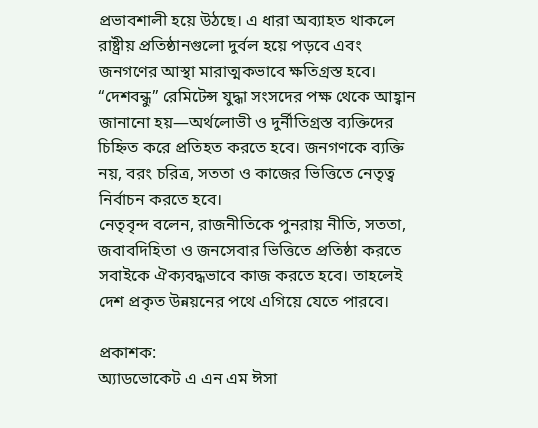প্রভাবশালী হয়ে উঠছে। এ ধারা অব্যাহত থাকলে রাষ্ট্রীয় প্রতিষ্ঠানগুলো দুর্বল হয়ে পড়বে এবং জনগণের আস্থা মারাত্মকভাবে ক্ষতিগ্রস্ত হবে।
“দেশবন্ধু” রেমিটেন্স যুদ্ধা সংসদের পক্ষ থেকে আহ্বান জানানো হয়—অর্থলোভী ও দুর্নীতিগ্রস্ত ব্যক্তিদের চিহ্নিত করে প্রতিহত করতে হবে। জনগণকে ব্যক্তি নয়, বরং চরিত্র, সততা ও কাজের ভিত্তিতে নেতৃত্ব নির্বাচন করতে হবে।
নেতৃবৃন্দ বলেন, রাজনীতিকে পুনরায় নীতি, সততা, জবাবদিহিতা ও জনসেবার ভিত্তিতে প্রতিষ্ঠা করতে সবাইকে ঐক্যবদ্ধভাবে কাজ করতে হবে। তাহলেই দেশ প্রকৃত উন্নয়নের পথে এগিয়ে যেতে পারবে।

প্রকাশক:
অ্যাডভোকেট এ এন এম ঈসা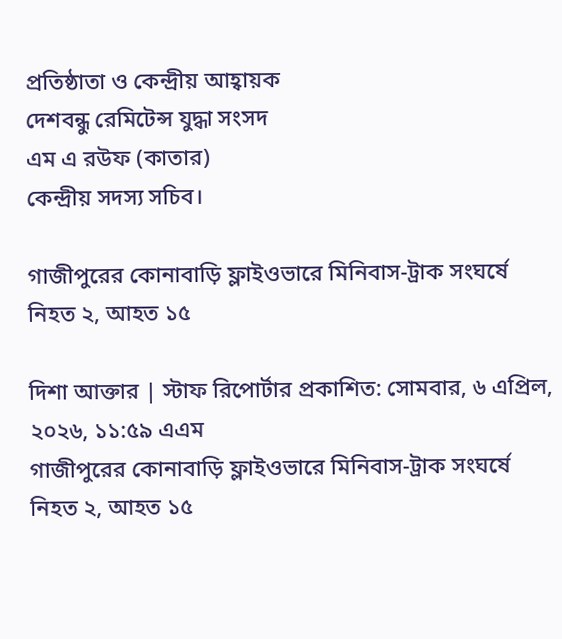প্রতিষ্ঠাতা ও কেন্দ্রীয় আহ্বায়ক
দেশবন্ধু রেমিটেন্স যুদ্ধা সংসদ
এম এ রউফ (কাতার)
কেন্দ্রীয় সদস্য সচিব।

গাজীপুরের কোনাবাড়ি ফ্লাইওভারে মিনিবাস-ট্রাক সংঘর্ষে নিহত ২, আহত ১৫

দিশা আক্তার | স্টাফ রিপোর্টার প্রকাশিত: সোমবার, ৬ এপ্রিল, ২০২৬, ১১:৫৯ এএম
গাজীপুরের কোনাবাড়ি ফ্লাইওভারে মিনিবাস-ট্রাক সংঘর্ষে নিহত ২, আহত ১৫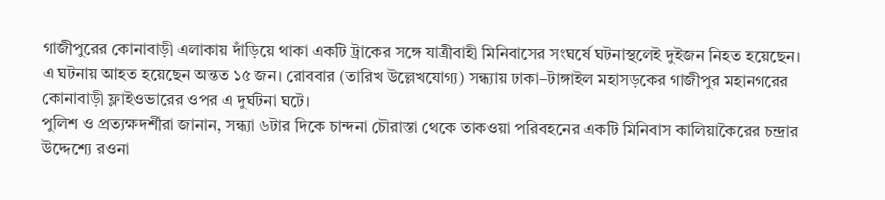গাজীপুরের কোনাবাড়ী এলাকায় দাঁড়িয়ে থাকা একটি ট্রাকের সঙ্গে যাত্রীবাহী মিনিবাসের সংঘর্ষে ঘটনাস্থলেই দুইজন নিহত হয়েছেন। এ ঘটনায় আহত হয়েছেন অন্তত ১৫ জন। রোববার (তারিখ উল্লেখযোগ্য) সন্ধ্যায় ঢাকা–টাঙ্গাইল মহাসড়কের গাজীপুর মহানগরের কোনাবাড়ী ফ্লাইওভারের ওপর এ দুর্ঘটনা ঘটে।
পুলিশ ও প্রত্যক্ষদর্শীরা জানান, সন্ধ্যা ৬টার দিকে চান্দনা চৌরাস্তা থেকে তাকওয়া পরিবহনের একটি মিনিবাস কালিয়াকৈরের চন্দ্রার উদ্দেশ্যে রওনা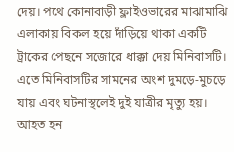দেয়। পথে কোনাবাড়ী ফ্লাইওভারের মাঝামাঝি এলাকায় বিকল হয়ে দাঁড়িয়ে থাকা একটি ট্রাকের পেছনে সজোরে ধাক্কা দেয় মিনিবাসটি। এতে মিনিবাসটির সামনের অংশ দুমড়ে-মুচড়ে যায় এবং ঘটনাস্থলেই দুই যাত্রীর মৃত্যু হয়। আহত হন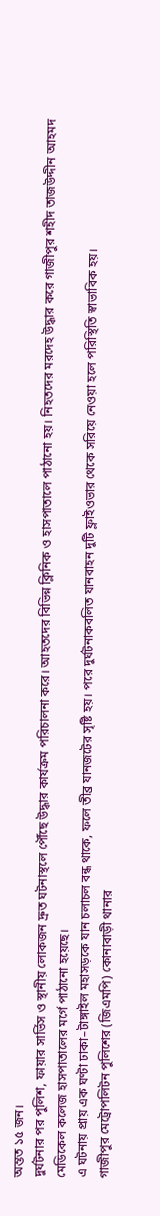অন্তত ১৫ জন।
দুর্ঘটনার পর পুলিশ, ফায়ার সার্ভিস ও স্থানীয় লোকজন দ্রুত ঘটনাস্থলে পৌঁছে উদ্ধার কার্যক্রম পরিচালনা করে। আহতদের বিভিন্ন ক্লিনিক ও হাসপাতালে পাঠানো হয়। নিহতদের মরদেহ উদ্ধার করে গাজীপুর শহীদ তাজউদ্দীন আহমদ মেডিকেল কলেজ হাসপাতালের মর্গে পাঠানো হয়েছে।
এ ঘটনায় প্রায় এক ঘণ্টা ঢাকা–টাঙ্গাইল মহাসড়কে যান চলাচল বন্ধ থাকে, ফলে তীব্র যানজটের সৃষ্টি হয়। পরে দুর্ঘটনাকবলিত যানবাহন দুটি ফ্লাইওভার থেকে সরিয়ে নেওয়া হলে পরিস্থিতি স্বাভাবিক হয়।
গাজীপুর মেট্রোপলিটন পুলিশের (জিএমপি) কোনাবাড়ী থানার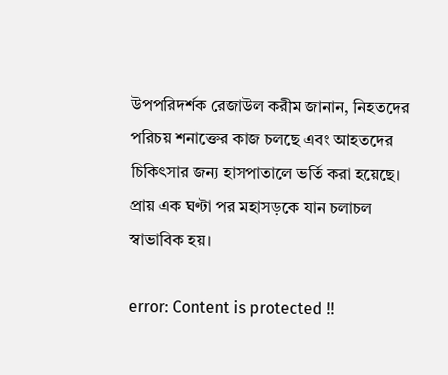উপপরিদর্শক রেজাউল করীম জানান, নিহতদের পরিচয় শনাক্তের কাজ চলছে এবং আহতদের চিকিৎসার জন্য হাসপাতালে ভর্তি করা হয়েছে। প্রায় এক ঘণ্টা পর মহাসড়কে যান চলাচল স্বাভাবিক হয়।

error: Content is protected !!